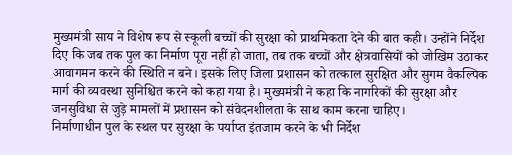मुख्यमंत्री साय ने विशेष रूप से स्कूली बच्चों की सुरक्षा को प्राथमिकता देने की बात कही। उन्होंने निर्देश दिए कि जब तक पुल का निर्माण पूरा नहीं हो जाता, तब तक बच्चों और क्षेत्रवासियों को जोखिम उठाकर आवागमन करने की स्थिति न बने। इसके लिए जिला प्रशासन को तत्काल सुरक्षित और सुगम वैकल्पिक मार्ग की व्यवस्था सुनिश्चित करने को कहा गया है। मुख्यमंत्री ने कहा कि नागरिकों की सुरक्षा और जनसुविधा से जुड़े मामलों में प्रशासन को संवेदनशीलता के साथ काम करना चाहिए।
निर्माणाधीन पुल के स्थल पर सुरक्षा के पर्याप्त इंतजाम करने के भी निर्देश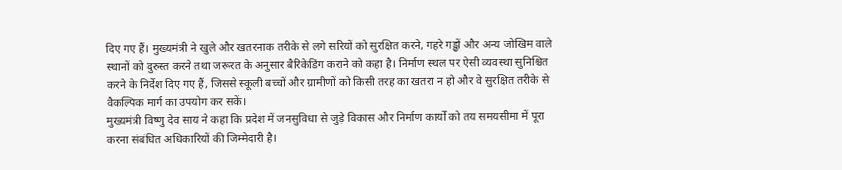दिए गए हैं। मुख्यमंत्री ने खुले और खतरनाक तरीके से लगे सरियों को सुरक्षित करने, गहरे गड्ढों और अन्य जोखिम वाले स्थानों को दुरुस्त करने तथा जरूरत के अनुसार बैरिकेडिंग कराने को कहा है। निर्माण स्थल पर ऐसी व्यवस्था सुनिश्चित करने के निर्देश दिए गए हैं, जिससे स्कूली बच्चों और ग्रामीणों को किसी तरह का खतरा न हो और वे सुरक्षित तरीके से वैकल्पिक मार्ग का उपयोग कर सकें।
मुख्यमंत्री विष्णु देव साय ने कहा कि प्रदेश में जनसुविधा से जुड़े विकास और निर्माण कार्यों को तय समयसीमा में पूरा करना संबंधित अधिकारियों की जिम्मेदारी है।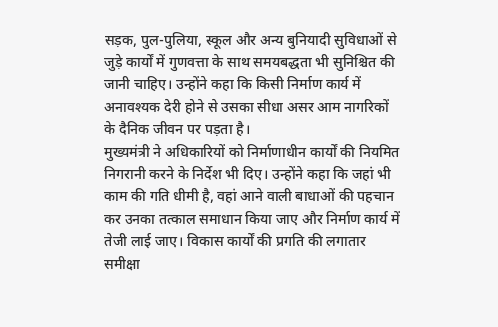सड़क, पुल-पुलिया, स्कूल और अन्य बुनियादी सुविधाओं से जुड़े कार्यों में गुणवत्ता के साथ समयबद्धता भी सुनिश्चित की जानी चाहिए। उन्होंने कहा कि किसी निर्माण कार्य में अनावश्यक देरी होने से उसका सीधा असर आम नागरिकों के दैनिक जीवन पर पड़ता है।
मुख्यमंत्री ने अधिकारियों को निर्माणाधीन कार्यों की नियमित निगरानी करने के निर्देश भी दिए। उन्होंने कहा कि जहां भी काम की गति धीमी है, वहां आने वाली बाधाओं की पहचान कर उनका तत्काल समाधान किया जाए और निर्माण कार्य में तेजी लाई जाए। विकास कार्यों की प्रगति की लगातार समीक्षा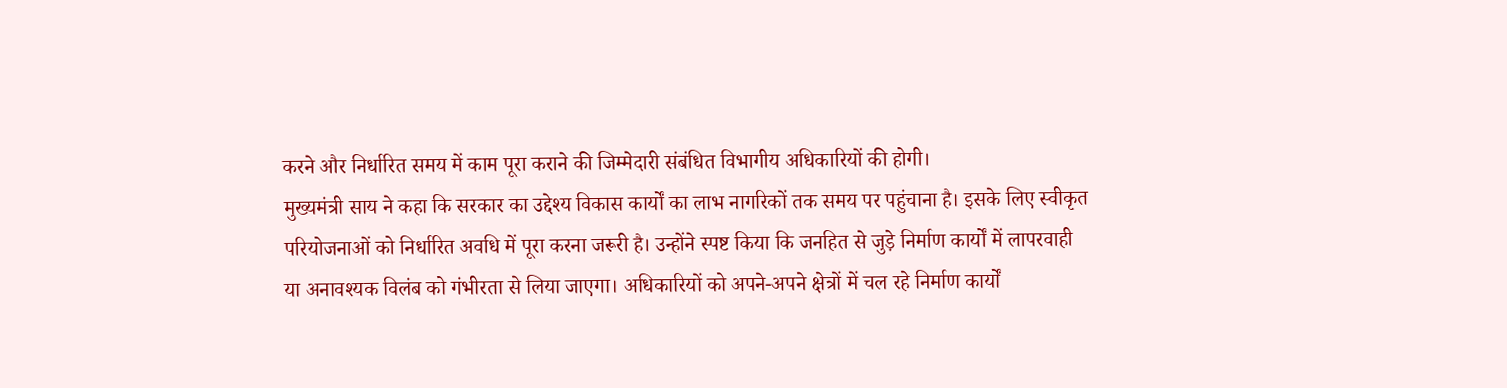करने और निर्धारित समय में काम पूरा कराने की जिम्मेदारी संबंधित विभागीय अधिकारियों की होगी।
मुख्यमंत्री साय ने कहा कि सरकार का उद्देश्य विकास कार्यों का लाभ नागरिकों तक समय पर पहुंचाना है। इसके लिए स्वीकृत परियोजनाओं को निर्धारित अवधि में पूरा करना जरूरी है। उन्होंने स्पष्ट किया कि जनहित से जुड़े निर्माण कार्यों में लापरवाही या अनावश्यक विलंब को गंभीरता से लिया जाएगा। अधिकारियों को अपने-अपने क्षेत्रों में चल रहे निर्माण कार्यों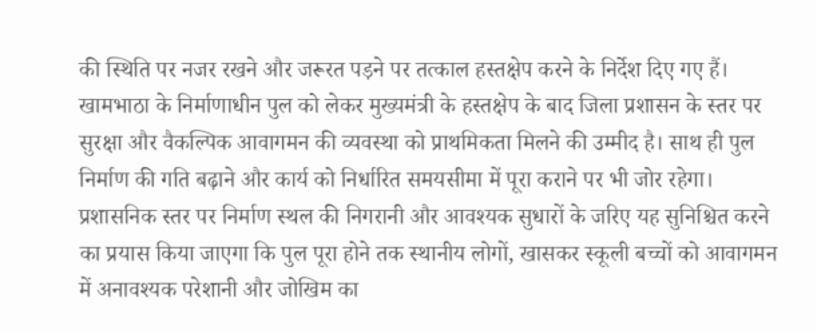की स्थिति पर नजर रखने और जरूरत पड़ने पर तत्काल हस्तक्षेप करने के निर्देश दिए गए हैं।
खामभाठा के निर्माणाधीन पुल को लेकर मुख्यमंत्री के हस्तक्षेप के बाद जिला प्रशासन के स्तर पर सुरक्षा और वैकल्पिक आवागमन की व्यवस्था को प्राथमिकता मिलने की उम्मीद है। साथ ही पुल निर्माण की गति बढ़ाने और कार्य को निर्धारित समयसीमा में पूरा कराने पर भी जोर रहेगा। प्रशासनिक स्तर पर निर्माण स्थल की निगरानी और आवश्यक सुधारों के जरिए यह सुनिश्चित करने का प्रयास किया जाएगा कि पुल पूरा होने तक स्थानीय लोगों, खासकर स्कूली बच्चों को आवागमन में अनावश्यक परेशानी और जोखिम का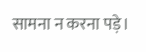सामना न करना पड़े।